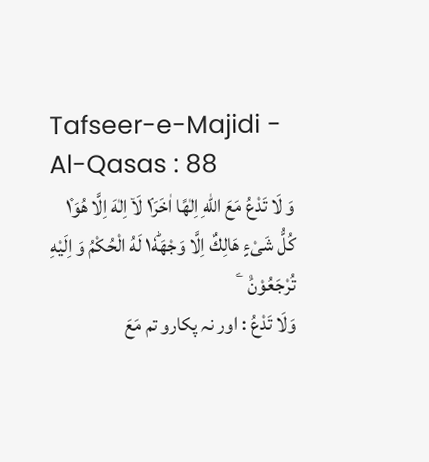Tafseer-e-Majidi - Al-Qasas : 88
وَ لَا تَدْعُ مَعَ اللّٰهِ اِلٰهًا اٰخَرَ١ۘ لَاۤ اِلٰهَ اِلَّا هُوَ١۫ كُلُّ شَیْءٍ هَالِكٌ اِلَّا وَجْهَهٗ١ؕ لَهُ الْحُكْمُ وَ اِلَیْهِ تُرْجَعُوْنَ۠   ۧ
وَلَا تَدْعُ : اور نہ پکارو تم مَعَ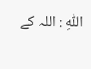اللّٰهِ : اللہ کے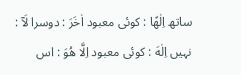ساتھ اِلٰهًا : کوئی معبود اٰخَرَ : دوسرا لَآ : نہیں اِلٰهَ : کوئی معبود اِلَّا هُوَ : اس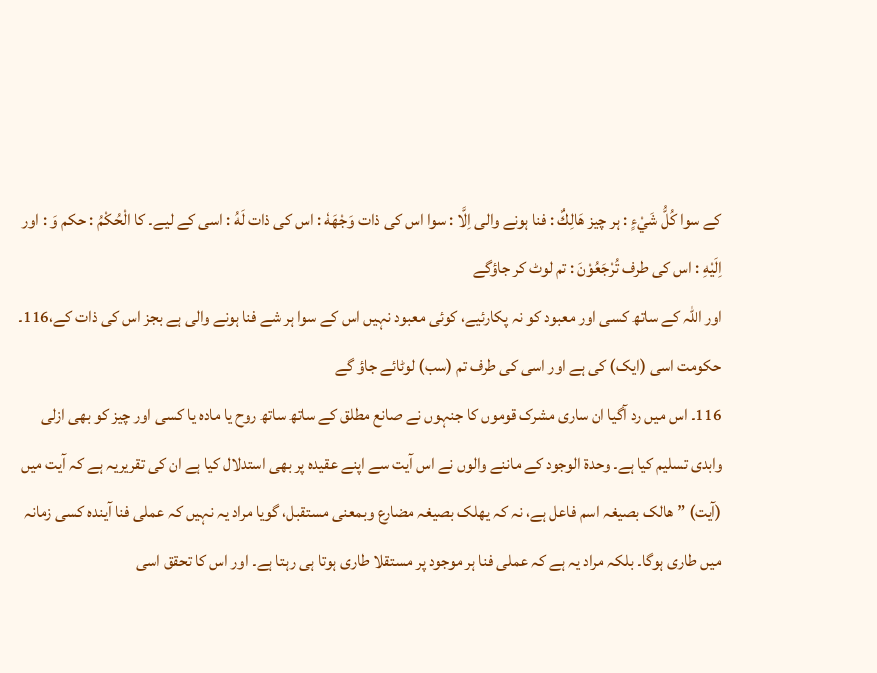کے سوا كُلُّ شَيْءٍ : ہر چیز هَالِكٌ : فنا ہونے والی اِلَّا : سوا اس کی ذات وَجْهَهٗ : اس کی ذات لَهُ : اسی کے لیے۔ کا الْحُكْمُ : حکم وَ : اور اِلَيْهِ : اس کی طرف تُرْجَعُوْنَ : تم لوٹ کر جاؤگے
اور اللہ کے ساتھ کسی اور معبود کو نہ پکارئیے، کوئی معبود نہیں اس کے سوا ہر شے فنا ہونے والی ہے بجز اس کی ذات کے،116۔ حکومت اسی (ایک) کی ہے اور اسی کی طرف تم (سب) لوٹائے جاؤ گے
116۔ اس میں رد آگیا ان ساری مشرک قوموں کا جنہوں نے صانع مطلق کے ساتھ ساتھ روح یا مادہ یا کسی اور چیز کو بھی ازلی وابدی تسلیم کیا ہے۔ وحدۃ الوجود کے ماننے والوں نے اس آیت سے اپنے عقیدہ پر بھی استدلال کیا ہے ان کی تقریریہ ہے کہ آیت میں (آیت) ” ھالک بصیغہ اسم فاعل ہے، نہ کہ یھلک بصیغہ مضارع وبمعنی مستقبل، گویا مراد یہ نہیں کہ عملی فنا آیندہ کسی زمانہ میں طاری ہوگا۔ بلکہ مراد یہ ہے کہ عملی فنا ہر موجود پر مستقلا طاری ہوتا ہی رہتا ہے۔ اور اس کا تحقق اسی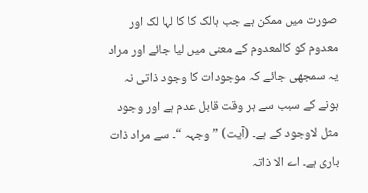صورت میں ممکن ہے جب ہالک کا کا لہا لک اور معدوم کو کالمعدوم کے معنی میں لیا جائے اور مراد یہ سمجھی جائے کہ موجودات کا وجود ذاتی نہ ہونے کے سبب سے ہر وقت قابل عدم ہے اور وجود مثل لاوجود کے ہے۔ (آیت) ” وجہہ “۔ سے مراد ذات باری ہے۔ اے الا ذاتہ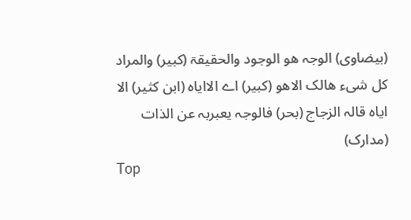(بیضاوی) الوجہ ھو الوجود والحقیقۃ (کبیر) والمراد کل شیء ھالک الاھو (کبیر) اے الاایاہ (ابن کثیر) الا ایاہ قالہ الزجاج (بحر) فالوجہ یعبربہ عن الذات (مدارک)
Top